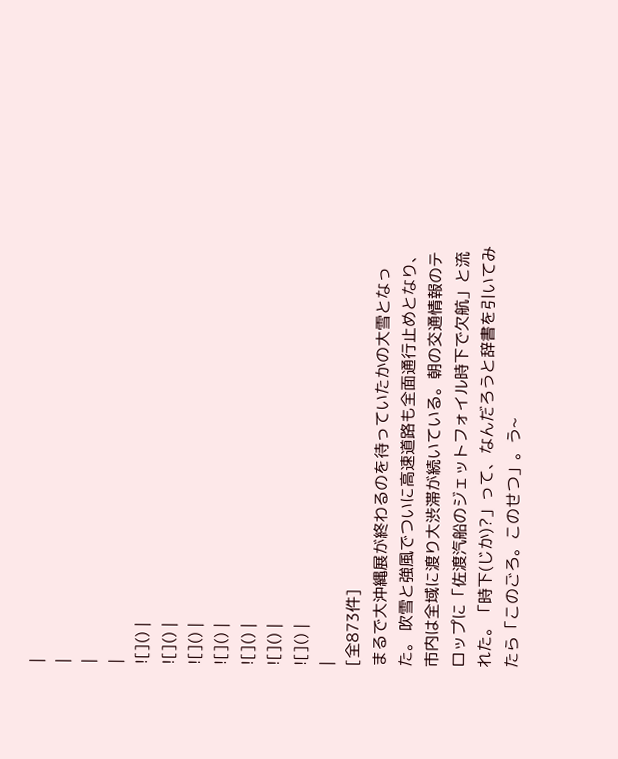|
|
|
|
![]() |
![]() |
![]() |
![]() |
![]() |
![]() |
![]() |
|
[全873件]
まるで大沖縄展が終わるのを待っていたかの大雪となった。 吹雪と強風でついに高速道路も全面通行止めとなり、市内は全域に渡り大渋滞が続いている。朝の交通情報のテロップに「佐渡汽船のジェットフォイル時下で欠航」と流れた。「時下(じか)?」って、なんだろうと辞書を引いてみたら「このごろ。このせつ」。う~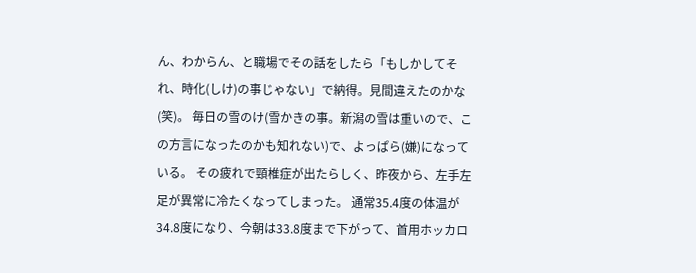ん、わからん、と職場でその話をしたら「もしかしてそれ、時化(しけ)の事じゃない」で納得。見間違えたのかな(笑)。 毎日の雪のけ(雪かきの事。新潟の雪は重いので、この方言になったのかも知れない)で、よっぱら(嫌)になっている。 その疲れで頸椎症が出たらしく、昨夜から、左手左足が異常に冷たくなってしまった。 通常35.4度の体温が34.8度になり、今朝は33.8度まで下がって、首用ホッカロ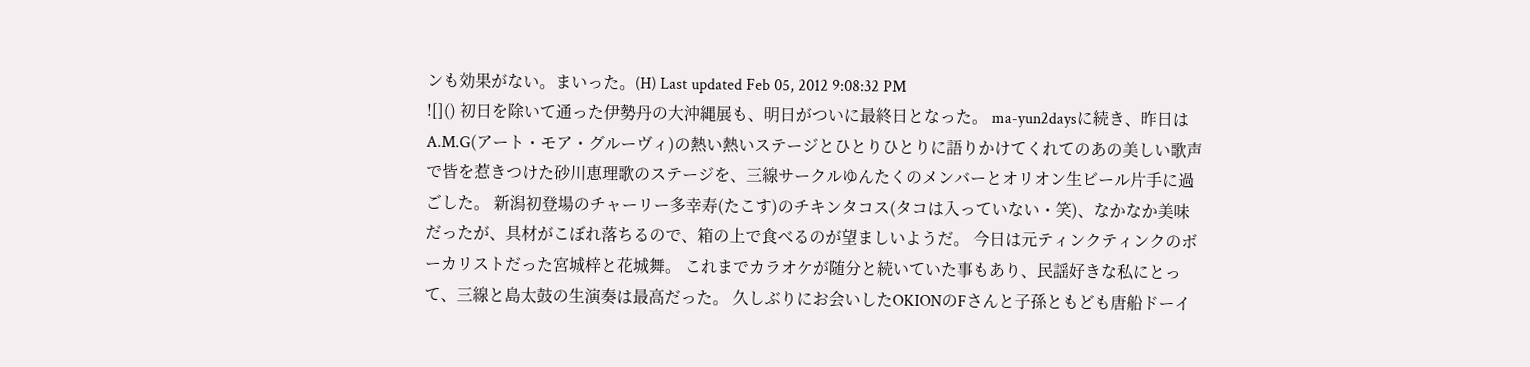ンも効果がない。まいった。(H) Last updated Feb 05, 2012 9:08:32 PM
![]() 初日を除いて通った伊勢丹の大沖縄展も、明日がついに最終日となった。 ma-yun2daysに続き、昨日はA.M.G(アート・モア・グルーヴィ)の熱い熱いステージとひとりひとりに語りかけてくれてのあの美しい歌声で皆を惹きつけた砂川恵理歌のステージを、三線サークルゆんたくのメンバーとオリオン生ビール片手に過ごした。 新潟初登場のチャーリー多幸寿(たこす)のチキンタコス(タコは入っていない・笑)、なかなか美味だったが、具材がこぼれ落ちるので、箱の上で食べるのが望ましいようだ。 今日は元ティンクティンクのボーカリストだった宮城梓と花城舞。 これまでカラオケが随分と続いていた事もあり、民謡好きな私にとって、三線と島太鼓の生演奏は最高だった。 久しぶりにお会いしたOKIONのFさんと子孫ともども唐船ドーイ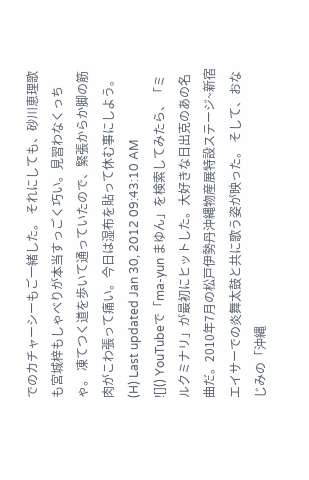でのカチャーシーもご一緒した。 それにしても、砂川恵理歌も宮城梓もしゃべりが本当すっごく巧い。見習わなくっちゃ。 凍てつく道を歩いて通っていたので、緊張からか脚の筋肉がこわ張って痛い。今日は湿布を貼って休む事にしよう。(H) Last updated Jan 30, 2012 09:43:10 AM
![]() YouTubeで「ma-yun まゆん」を検索してみたら、「ミルクミナリ」が最初にヒットした。大好きな日出克のあの名曲だ。2010年7月の松戸伊勢丹沖縄物産展特設ステージ~新宿エイサーでの炎舞太鼓と共に歌う姿が映った。 そして、おなじみの「沖縄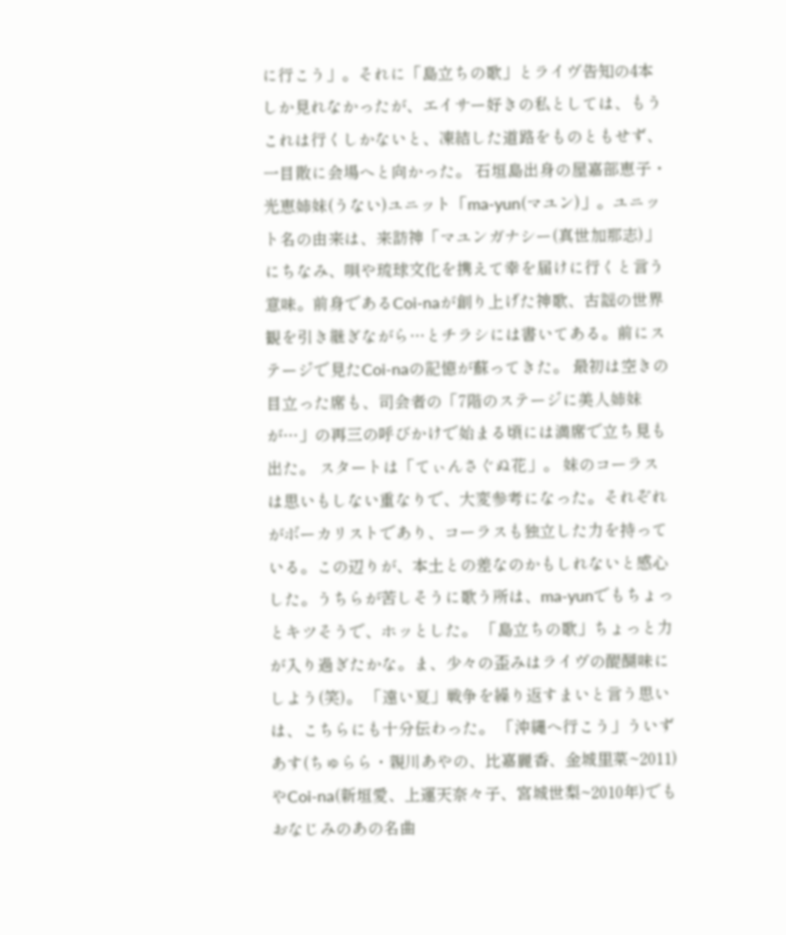に行こう」。それに「島立ちの歌」とライヴ告知の4本しか見れなかったが、エイサー好きの私としては、もうこれは行くしかないと、凍結した道路をものともせず、一目散に会場へと向かった。 石垣島出身の屋嘉部恵子・光恵姉妹(うない)ユニット「ma-yun(マユン)」。ユニット名の由来は、来訪神「マユンガナシー(真世加那志)」にちなみ、唄や琉球文化を携えて幸を届けに行くと言う意味。前身であるCoi-naが創り上げた神歌、古謡の世界観を引き継ぎながら…とチラシには書いてある。前にステージで見たCoi-naの記憶が蘇ってきた。 最初は空きの目立った席も、司会者の「7階のステージに美人姉妹が…」の再三の呼びかけで始まる頃には満席で立ち見も出た。 スタートは「てぃんさぐぬ花」。 妹のコーラスは思いもしない重なりで、大変参考になった。それぞれがボーカリストであり、コーラスも独立した力を持っている。この辺りが、本土との差なのかもしれないと感心した。うちらが苦しそうに歌う所は、ma-yunでもちょっとキツそうで、ホッとした。 「島立ちの歌」ちょっと力が入り過ぎたかな。ま、少々の歪みはライヴの醍醐味にしよう(笑)。 「遠い夏」戦争を繰り返すまいと言う思いは、こちらにも十分伝わった。 「沖縄へ行こう」ういずあす(ちゅらら・親川あやの、比嘉麗香、金城里菜~2011)やCoi-na(新垣愛、上運天奈々子、宮城世梨~2010年)でもおなじみのあの名曲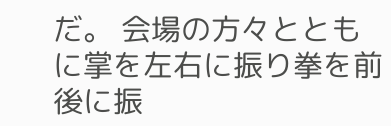だ。 会場の方々とともに掌を左右に振り拳を前後に振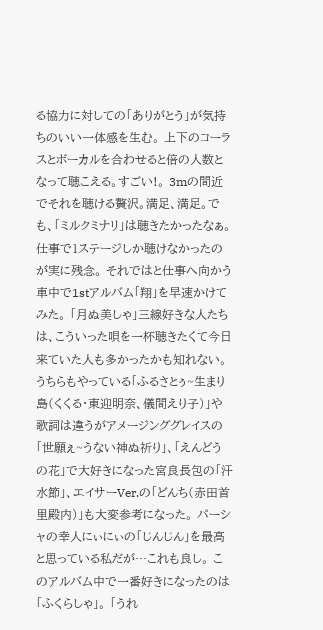る協力に対しての「ありがとう」が気持ちのいい一体感を生む。 上下のコーラスとボーカルを合わせると倍の人数となって聴こえる。すごい!。 3mの間近でそれを聴ける贅沢。満足、満足。でも、「ミルクミナリ」は聴きたかったなぁ。仕事で1ステージしか聴けなかったのが実に残念。 それではと仕事へ向かう車中で1stアルバム「翔」を早速かけてみた。 「月ぬ美しゃ」三線好きな人たちは、こういった唄を一杯聴きたくて今日来ていた人も多かったかも知れない。 うちらもやっている「ふるさとぅ~生まり島(くくる・東迎明奈、儀間えり子)」や歌詞は違うがアメージンググレイスの「世願ぇ~うない神ぬ祈り」、「えんどうの花」で大好きになった宮良長包の「汗水節」、エイサーVer.の「どんち(赤田首里殿内)」も大変参考になった。 パーシャの幸人にぃにぃの「じんじん」を最高と思っている私だが…これも良し。 このアルバム中で一番好きになったのは「ふくらしゃ」。 「うれ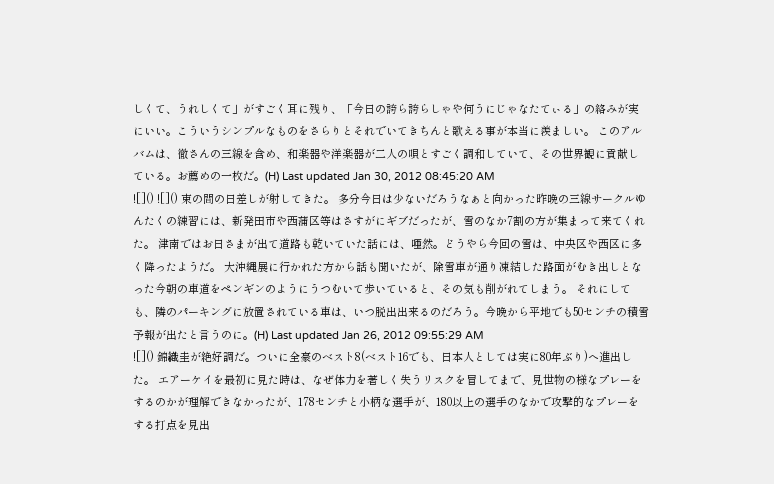しくて、うれしくて」がすごく耳に残り、「今日の誇ら誇らしゃや何うにじゃなたてぃる」の絡みが実にいい。こういうシンプルなものをさらりとそれでいてきちんと歌える事が本当に羨ましい。 このアルバムは、徹さんの三線を含め、和楽器や洋楽器が二人の唄とすごく調和していて、その世界観に貢献している。お薦めの一枚だ。(H) Last updated Jan 30, 2012 08:45:20 AM
![]() ![]() 束の間の日差しが射してきた。 多分今日は少ないだろうなぁと向かった昨晩の三線サークルゆんたくの練習には、新発田市や西蒲区等はさすがにギブだったが、雪のなか7割の方が集まって来てくれた。 津南ではお日さまが出て道路も乾いていた話には、唖然。どうやら今回の雪は、中央区や西区に多く降ったようだ。 大沖縄展に行かれた方から話も聞いたが、除雪車が通り凍結した路面がむき出しとなった今朝の車道をペンギンのようにうつむいて歩いていると、その気も削がれてしまう。 それにしても、隣のパーキングに放置されている車は、いつ脱出出来るのだろう。今晩から平地でも50センチの積雪予報が出たと言うのに。(H) Last updated Jan 26, 2012 09:55:29 AM
![]() 錦織圭が絶好調だ。ついに全豪のベスト8(ベスト16でも、日本人としては実に80年ぶり)へ進出した。 エアーケイを最初に見た時は、なぜ体力を著しく失うリスクを冒してまで、見世物の様なプレーをするのかが理解できなかったが、178センチと小柄な選手が、180以上の選手のなかで攻撃的なプレーをする打点を見出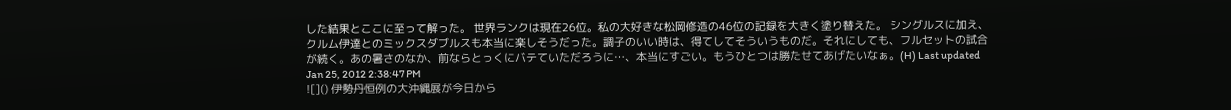した結果とここに至って解った。 世界ランクは現在26位。私の大好きな松岡修造の46位の記録を大きく塗り替えた。 シングルスに加え、クルム伊達とのミックスダブルスも本当に楽しそうだった。調子のいい時は、得てしてそういうものだ。それにしても、フルセットの試合が続く。あの暑さのなか、前ならとっくにバテていただろうに…、本当にすごい。もうひとつは勝たせてあげたいなぁ。(H) Last updated Jan 25, 2012 2:38:47 PM
![]() 伊勢丹恒例の大沖縄展が今日から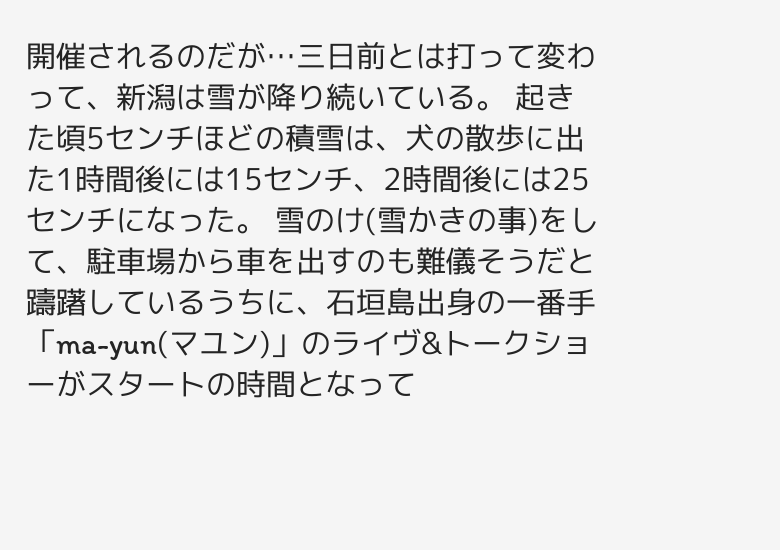開催されるのだが…三日前とは打って変わって、新潟は雪が降り続いている。 起きた頃5センチほどの積雪は、犬の散歩に出た1時間後には15センチ、2時間後には25センチになった。 雪のけ(雪かきの事)をして、駐車場から車を出すのも難儀そうだと躊躇しているうちに、石垣島出身の一番手「ma-yun(マユン)」のライヴ&トークショーがスタートの時間となって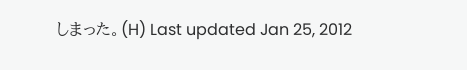しまった。(H) Last updated Jan 25, 2012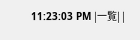11:23:03 PM |一覧| |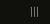|||